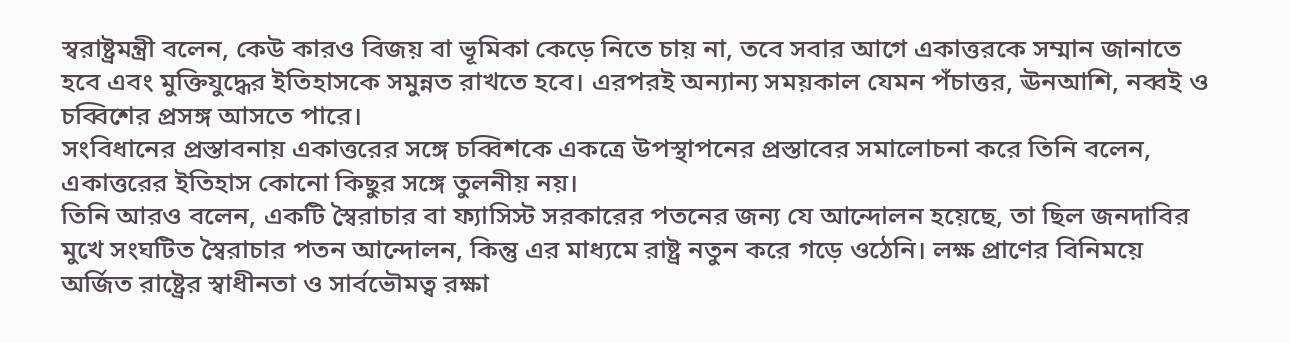স্বরাষ্ট্রমন্ত্রী বলেন, কেউ কারও বিজয় বা ভূমিকা কেড়ে নিতে চায় না, তবে সবার আগে একাত্তরকে সম্মান জানাতে হবে এবং মুক্তিযুদ্ধের ইতিহাসকে সমুন্নত রাখতে হবে। এরপরই অন্যান্য সময়কাল যেমন পঁচাত্তর, ঊনআশি, নব্বই ও চব্বিশের প্রসঙ্গ আসতে পারে।
সংবিধানের প্রস্তাবনায় একাত্তরের সঙ্গে চব্বিশকে একত্রে উপস্থাপনের প্রস্তাবের সমালোচনা করে তিনি বলেন, একাত্তরের ইতিহাস কোনো কিছুর সঙ্গে তুলনীয় নয়।
তিনি আরও বলেন, একটি স্বৈরাচার বা ফ্যাসিস্ট সরকারের পতনের জন্য যে আন্দোলন হয়েছে, তা ছিল জনদাবির মুখে সংঘটিত স্বৈরাচার পতন আন্দোলন, কিন্তু এর মাধ্যমে রাষ্ট্র নতুন করে গড়ে ওঠেনি। লক্ষ প্রাণের বিনিময়ে অর্জিত রাষ্ট্রের স্বাধীনতা ও সার্বভৌমত্ব রক্ষা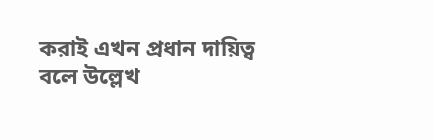করাই এখন প্রধান দায়িত্ব বলে উল্লেখ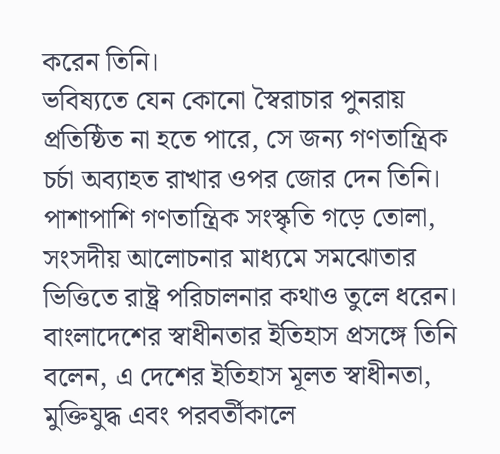করেন তিনি।
ভবিষ্যতে যেন কোনো স্বৈরাচার পুনরায় প্রতিষ্ঠিত না হতে পারে, সে জন্য গণতান্ত্রিক চর্চা অব্যাহত রাখার ওপর জোর দেন তিনি। পাশাপাশি গণতান্ত্রিক সংস্কৃতি গড়ে তোলা, সংসদীয় আলোচনার মাধ্যমে সমঝোতার ভিত্তিতে রাষ্ট্র পরিচালনার কথাও তুলে ধরেন।
বাংলাদেশের স্বাধীনতার ইতিহাস প্রসঙ্গে তিনি বলেন, এ দেশের ইতিহাস মূলত স্বাধীনতা, মুক্তিযুদ্ধ এবং পরবর্তীকালে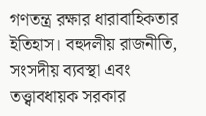গণতন্ত্র রক্ষার ধারাবাহিকতার ইতিহাস। বহুদলীয় রাজনীতি, সংসদীয় ব্যবস্থা এবং তত্ত্বাবধায়ক সরকার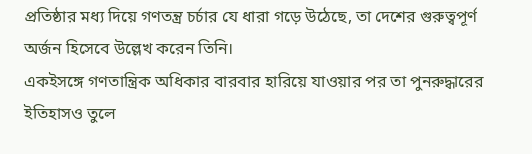প্রতিষ্ঠার মধ্য দিয়ে গণতন্ত্র চর্চার যে ধারা গড়ে উঠেছে, তা দেশের গুরুত্বপূর্ণ অর্জন হিসেবে উল্লেখ করেন তিনি।
একইসঙ্গে গণতান্ত্রিক অধিকার বারবার হারিয়ে যাওয়ার পর তা পুনরুদ্ধারের ইতিহাসও তুলে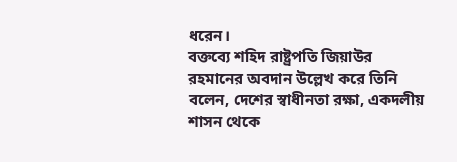ধরেন।
বক্তব্যে শহিদ রাষ্ট্রপতি জিয়াউর রহমানের অবদান উল্লেখ করে তিনি বলেন, দেশের স্বাধীনতা রক্ষা, একদলীয় শাসন থেকে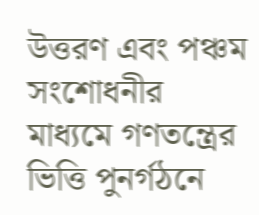উত্তরণ এবং পঞ্চম সংশোধনীর মাধ্যমে গণতন্ত্রের ভিত্তি পুনর্গঠনে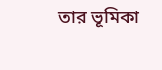তার ভূমিকা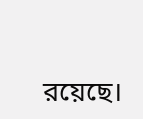রয়েছে।